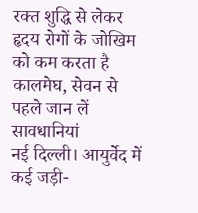रक्त शुद्धि से लेकर हृदय रोगों के जोखिम को कम करता है कालमेघ, सेवन से पहले जान लें सावधानियां
नई दिल्ली। आयुर्वेद में कई जड़ी-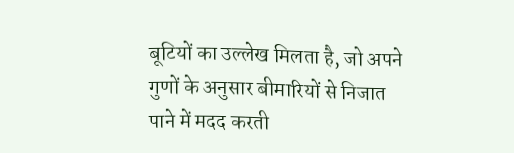बूटियों का उल्लेख मिलता है, जो अपने गुणों के अनुसार बीमारियों से निजात पाने में मदद करती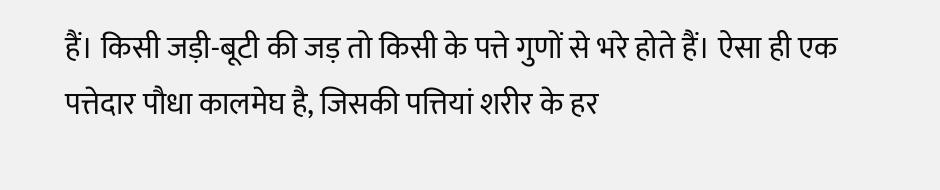हैं। किसी जड़ी-बूटी की जड़ तो किसी के पत्ते गुणों से भरे होते हैं। ऐसा ही एक पत्तेदार पौधा कालमेघ है, जिसकी पत्तियां शरीर के हर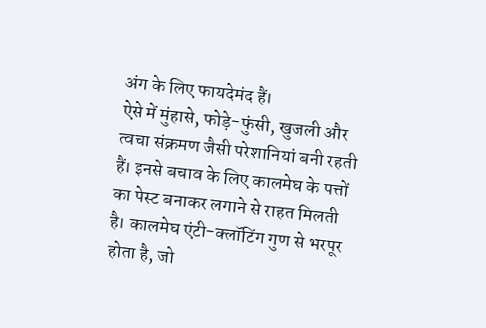अंग के लिए फायदेमंद हैं।
ऐसे में मुंहासे, फोड़े-फुंसी, खुजली और त्वचा संक्रमण जैसी परेशानियां बनी रहती हैं। इनसे बचाव के लिए कालमेघ के पत्तों का पेस्ट बनाकर लगाने से राहत मिलती है। कालमेघ एंटी-क्लॉटिंग गुण से भरपूर होता है, जो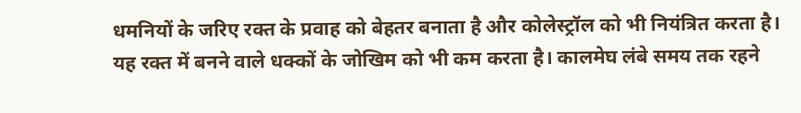धमनियों के जरिए रक्त के प्रवाह को बेहतर बनाता है और कोलेस्ट्रॉल को भी नियंत्रित करता है। यह रक्त में बनने वाले धक्कों के जोखिम को भी कम करता है। कालमेघ लंबे समय तक रहने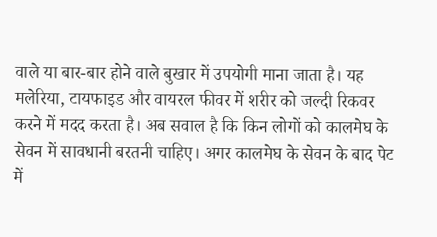वाले या बार-बार होने वाले बुखार में उपयोगी माना जाता है। यह मलेरिया, टायफाइड और वायरल फीवर में शरीर को जल्दी रिकवर करने में मदद करता है। अब सवाल है कि किन लोगों को कालमेघ के सेवन में सावधानी बरतनी चाहिए। अगर कालमेघ के सेवन के बाद पेट में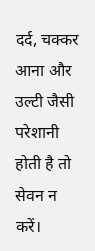दर्द, चक्कर आना और उल्टी जैसी परेशानी होती है तो सेवन न करें।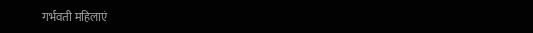गर्भवती महिलाएं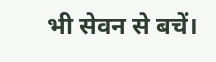भी सेवन से बचें।